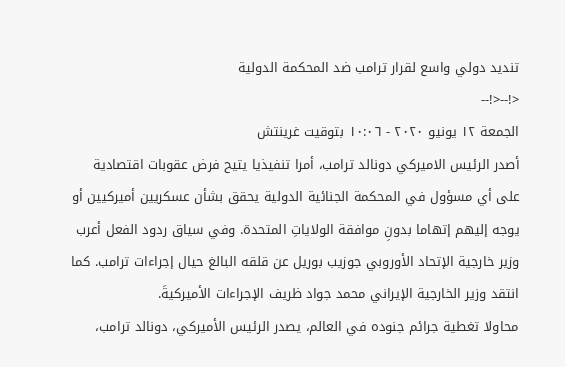تنديد دولي واسع لقرار ترامب ضد المحكمة الدولية
<!--<!--
الجمعة ١٢ يونيو ٢٠٢٠ - ١٠:٠٦ بتوقيت غرينتش
أصدر الرئيس الاميركي دونالد ترامب، أمرا تنفيذيا يتيح فرض عقوبات اقتصادية على أي مسؤول في المحكمة الجنائية الدولية يحقق بشأن عسكريين أميركيين أو يوجه إليهم إتهاما بدونِ موافقة الولاياتِ المتحدة. وفي سياق ردود الفعل أعرب وزير خارجية الإتحاد الأوروبي جوزيب بوريل عن قلقه البالغ حيال إجراءات ترامب. كما انتقد وزير الخارجية الإيراني محمد جواد ظريف الإجراءات الأميركيةَ.
محاولا تغطية جرائم جنوده في العالم، يصدر الرئيس الأميركي، دونالد ترامب،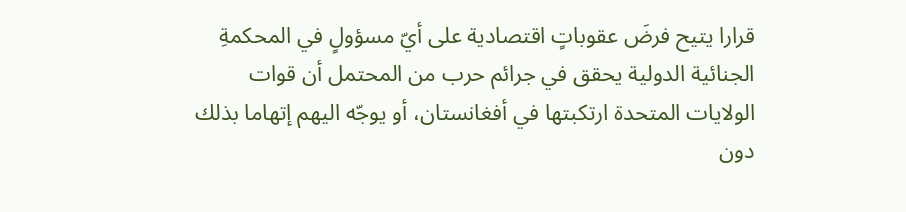قرارا يتيح فرضَ عقوباتٍ اقتصادية على أيّ مسؤولٍ في المحكمةِ الجنائية الدولية يحقق في جرائم حرب من المحتمل أن قوات الولايات المتحدة ارتكبتها في أفغانستان، أو يوجّه اليهم إتهاما بذلك دون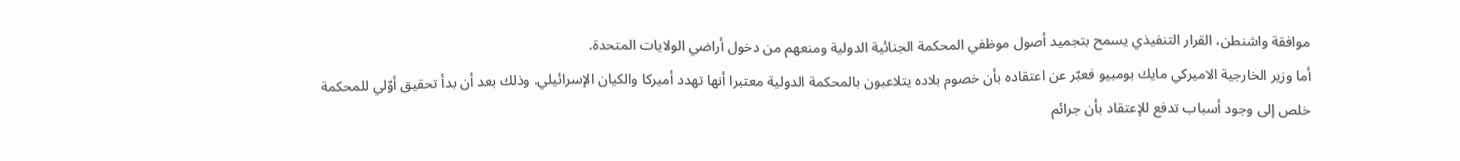موافقة واشنطن، القرار التنفيذي يسمح بتجميد أصول موظفي المحكمة الجنائية الدولية ومنعهم من دخول أراضي الولايات المتحدة.
أما وزير الخارجية الاميركي مايك بومبيو فعبّر عن اعتقاده بأن خصوم بلاده يتلاعبون بالمحكمة الدولية معتبرا أنها تهدد أميركا والكيان الإسرائيلي. وذلك بعد أن بدأ تحقيق أوّلي للمحكمة خلص إلى وجود أسباب تدفع للإعتقاد بأن جرائم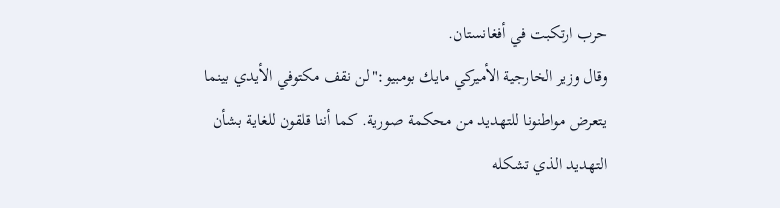حرب ارتكبت في أفغانستان.
وقال وزير الخارجية الأميركي مايك بومبيو:"لن نقف مكتوفي الأيدي بينما يتعرض مواطنونا للتهديد من محكمة صورية. كما أننا قلقون للغاية بشأن التهديد الذي تشكله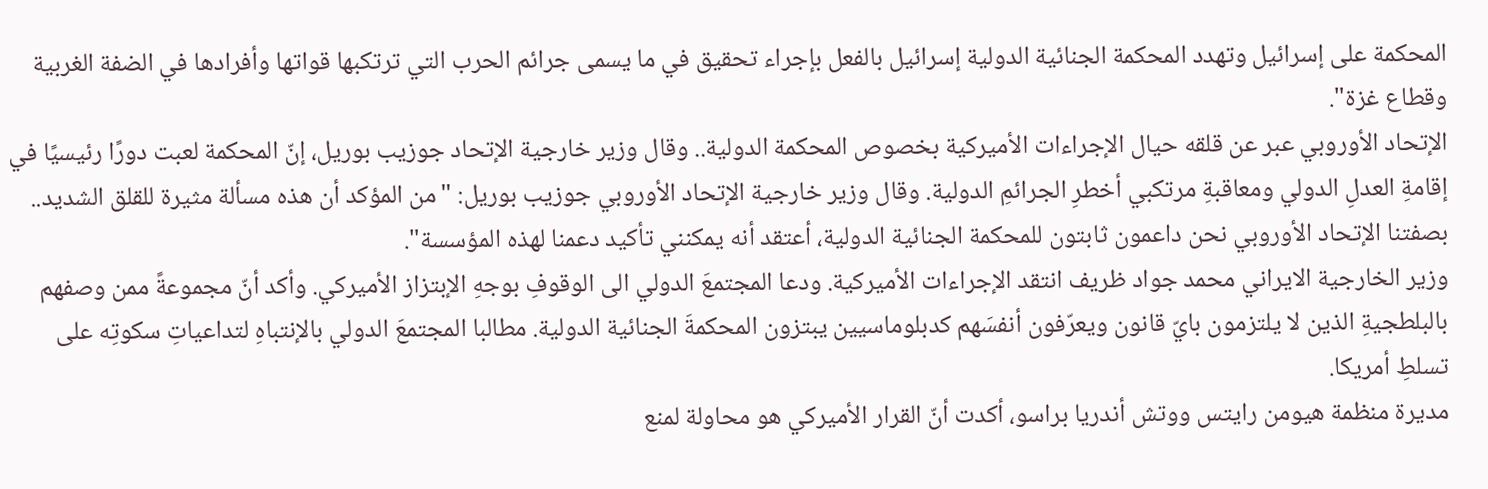المحكمة على إسرائيل وتهدد المحكمة الجنائية الدولية إسرائيل بالفعل بإجراء تحقيق في ما يسمى جرائم الحرب التي ترتكبها قواتها وأفرادها في الضفة الغربية وقطاع غزة".
الإتحاد الأوروبي عبر عن قلقه حيال الإجراءات الأميركية بخصوص المحكمة الدولية.. وقال وزير خارجية الإتحاد جوزيب بوريل، إنّ المحكمة لعبت دورًا رئيسيًا في إقامةِ العدلِ الدولي ومعاقبةِ مرتكبي أخطرِ الجرائمِ الدولية. وقال وزير خارجية الإتحاد الأوروبي جوزيب بوريل: "من المؤكد أن هذه مسألة مثيرة للقلق الشديد.. بصفتنا الإتحاد الأوروبي نحن داعمون ثابتون للمحكمة الجنائية الدولية، أعتقد أنه يمكنني تأكيد دعمنا لهذه المؤسسة".
وزير الخارجية الايراني محمد جواد ظريف انتقد الإجراءات الأميركية. ودعا المجتمعَ الدولي الى الوقوفِ بوجهِ الإبتزاز الأميركي. وأكد أنّ مجموعةً ممن وصفهم بالبلطجيةِ الذين لا يلتزمون بايّ قانون ويعرّفون أنفسَهم كدبلوماسيين يبتزون المحكمةَ الجنائية الدولية. مطالبا المجتمعَ الدولي بالإنتباهِ لتداعياتِ سكوتِه على تسلطِ أمريكا.
مديرة منظمة هيومن رايتس ووتش أندريا براسو، أكدت أنّ القرار الأميركي هو محاولة لمنع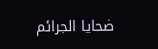ضحايا الجرائم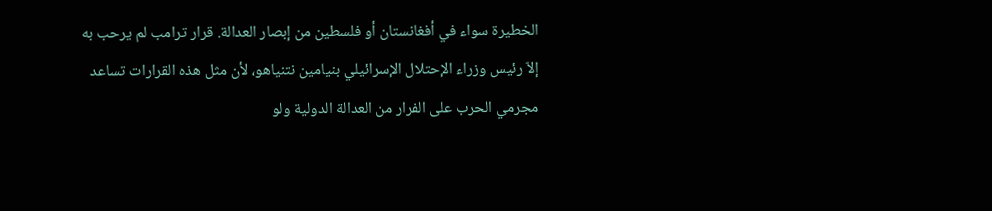الخطيرة سواء في أفغانستان أو فلسطين من إبصار العدالة. قرار ترامب لم يرحب به إلاّ رئيس وزراء الإحتلال الإسرائيلي بنيامين نتنياهو، لأن مثل هذه القرارات تساعد مجرمي الحرب على الفرار من العدالة الدولية ولو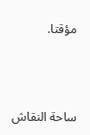مؤقتا.



ساحة النقاش